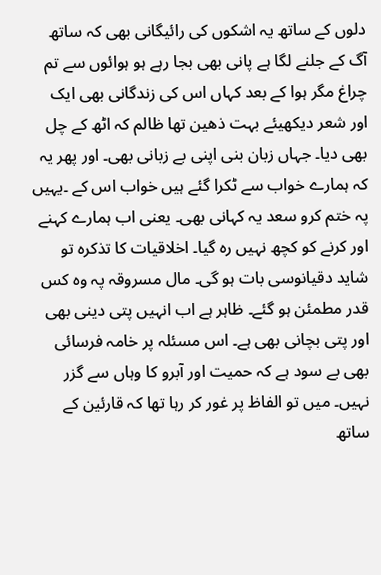دلوں کے ساتھ یہ اشکوں کی رائیگانی بھی کہ ساتھ آگ کے جلنے لگا ہے پانی بھی بجا رہے ہو ہوائوں سے تم چراغ مگر ہوا کے بعد کہاں اس کی زندگانی بھی ایک اور شعر دیکھیئے بہت ذھین تھا ظالم کہ اٹھ کے چل بھی دیا۔ جہاں زبان بنی اپنی بے زبانی بھی۔ اور پھر یہ کہ ہمارے خواب سے ٹکرا گئے ہیں خواب اس کے ۔یہیں پہ ختم کرو سعد یہ کہانی بھی۔ یعنی اب ہمارے کہنے اور کرنے کو کچھ نہیں رہ گیا۔ اخلاقیات کا تذکرہ تو شاید دقیانوسی بات ہو گی۔ مال مسروقہ پہ وہ کس قدر مطمئن ہو گئے۔ ظاہر ہے اب انہیں پتی دینی بھی اور پتی بچانی بھی ہے۔ اس مسئلہ پر خامہ فرسائی بھی بے سود ہے کہ حمیت اور آبرو کا وہاں سے گزر نہیں۔ میں تو الفاظ پر غور کر رہا تھا کہ قارئین کے ساتھ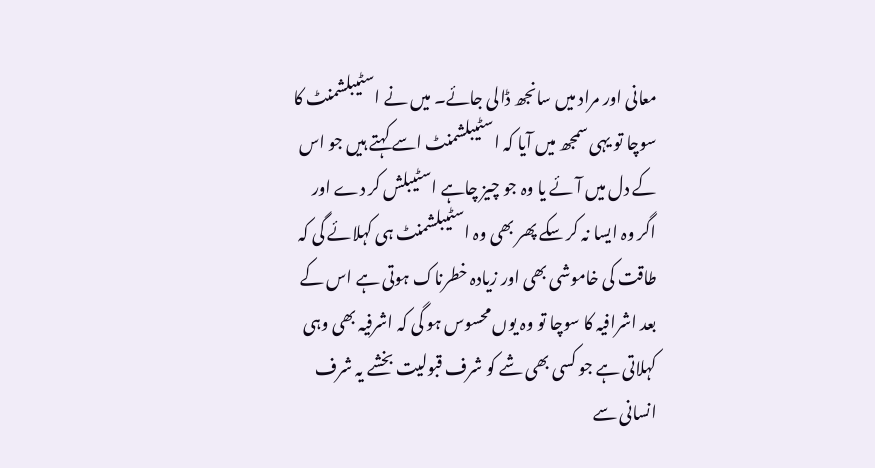معانی اور مراد میں سانجھ ڈالی جائے۔ میں نے اسٹیبلشمنٹ کا سوچا تو یہی سمجھ میں آیا کہ اسٹیبلشمنٹ اسے کہتے ہیں جو اس کے دل میں آئے یا وہ جو چیز چاہے اسٹیبلش کر دے اور اگر وہ ایسا نہ کر سکے پھر بھی وہ اسٹیبلشمنٹ ہی کہلائے گی کہ طاقت کی خاموشی بھی اور زیادہ خطرناک ہوتی ہے اس کے بعد اشرافیہ کا سوچا تو وہ یوں محسوس ہو گی کہ اشرفیہ بھی وہی کہلاتی ہے جو کسی بھی شے کو شرف قبولیت بخشے یہ شرف انسانی سے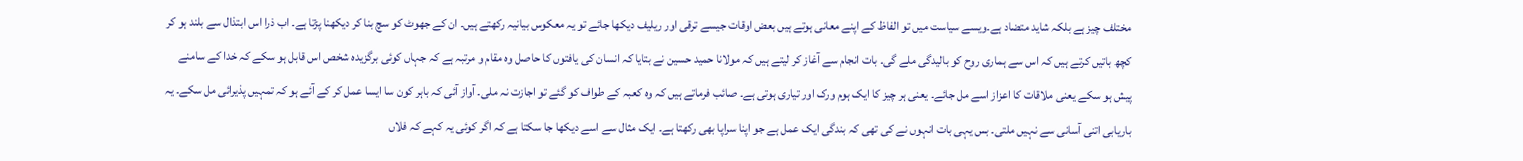مختلف چیز ہے بلکہ شاید متضاد ہے۔ویسے سیاست میں تو الفاظ کے اپنے معانی ہوتے ہیں بعض اوقات جیسے ترقی اور ریلیف دیکھا جائے تو یہ معکوس بیانیہ رکھتے ہیں۔ ان کے جھوٹ کو سچ بنا کر دیکھنا پڑتا ہے۔ اب ذرا اس ابتذال سے بلند ہو کر کچھ باتیں کرتے ہیں کہ اس سے ہماری روح کو بالیدگی ملے گی۔ بات انجام سے آغاز کر لیتے ہیں کہ مولانا حمید حسین نے بتایا کہ انسان کی یافتوں کا حاصل وہ مقام و مرتبہ ہے کہ جہاں کوئی برگزیدہ شخص اس قابل ہو سکے کہ خدا کے سامنے پیش ہو سکے یعنی ملاقات کا اعزاز اسے مل جائے۔ یعنی ہر چیز کا ایک ہوم ورک اور تیاری ہوتی ہے۔ صائب فرماتے ہیں کہ وہ کعبہ کے طواف کو گئے تو اجازت نہ ملی۔ آواز آئی کہ باہر کون سا ایسا عمل کر کے آئے ہو کہ تمہیں پذیرائی مل سکے۔ یہ باریابی اتنی آسانی سے نہیں ملتی۔ بس یہی بات انہوں نے کی تھی کہ بندگی ایک عمل ہے جو اپنا سراپا بھی رکھتا ہے۔ ایک مثال سے اسے دیکھا جا سکتا ہے کہ اگر کوئی یہ کہے کہ فلاں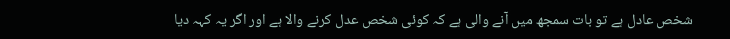شخص عادل ہے تو بات سمجھ میں آنے والی ہے کہ کوئی شخص عدل کرنے والا ہے اور اگر یہ کہہ دیا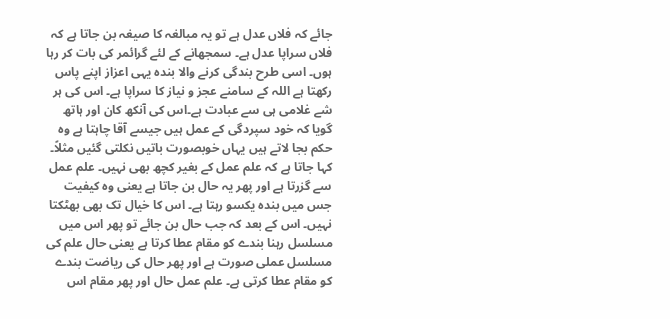جائے کہ فلاں عدل ہے تو یہ مبالغہ کا صیغہ بن جاتا ہے کہ فلاں سراپا عدل ہے۔ سمجھانے کے لئے گرائمر کی بات کر رہا ہوں۔ اسی طرح بندگی کرنے والا بندہ یہی اعزاز اپنے پاس رکھتا ہے اللہ کے سامنے عجز و نیاز کا سراپا ہے۔ اس کی ہر شے غلامی ہی سے عبادت ہے۔اس کی آنکھ کان اور ہاتھ گویا کہ خود سپردگی کے عمل ہیں جیسے آقا چاہتا ہے وہ حکم بجا لاتے ہیں یہاں خوبصورت باتیں نکلتی گئیں مثلاً۔ کہا جاتا ہے کہ علم عمل کے بغیر کچھ بھی نہیں۔ علم عمل سے گزرتا ہے اور پھر یہ حال بن جاتا ہے یعنی وہ کیفیت جس میں بندہ یکسو رہتا ہے۔ اس کا خیال تک بھی بھٹکتا نہیں۔ اس کے بعد کہ جب حال بن جائے تو پھر اس میں مسلسل رہنا بندے کو مقام عطا کرتا ہے یعنی حال علم کی مسلسل عملی صورت ہے اور پھر حال کی ریاضت بندے کو مقام عطا کرتی ہے۔ علم عمل حال اور پھر مقام اس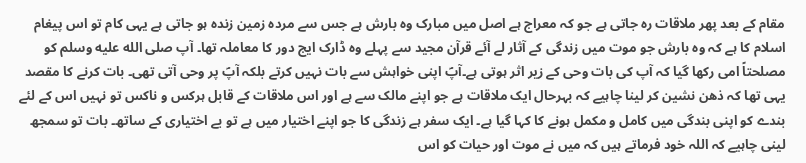مقام کے بعد پھر ملاقات رہ جاتی ہے جو کہ معراج ہے اصل میں مبارک وہ بارش ہے جس سے مردہ زمین زندہ ہو جاتی ہے یہی کام تو اس پیغام اسلام کا ہے کہ وہ بارش جو موت میں زندگی کے آثار لے آئے قرآن مجید سے پہلے وہ ڈارک ایج دور کا معاملہ تھا۔ آپ صلى الله عليه وسلم کو مصلحتاً امی رکھا گیا کہ آپ کی بات وحی کے زیر اثر ہوتی ہے۔آپؐ اپنی خواہش سے بات نہیں کرتے بلکہ آپؐ پر وحی آتی تھی۔ بات کرنے کا مقصد یہی تھا کہ ذھن نشین کر لینا چاہیے کہ بہرحال ایک ملاقات ہے جو اپنے مالک سے ہے اور اس ملاقات کے قابل ہرکس و ناکس تو نہیں اس کے لئے بندے کو اپنی بندگی میں کامل و مکمل ہونے کا کہا گیا ہے۔ ایک سفر ہے زندگی کا جو اپنے اختیار میں ہے تو بے اختیاری کے ساتھ۔ بات تو سمجھ لینی چاہیے کہ اللہ خود فرماتے ہیں کہ میں نے موت اور حیات کو اس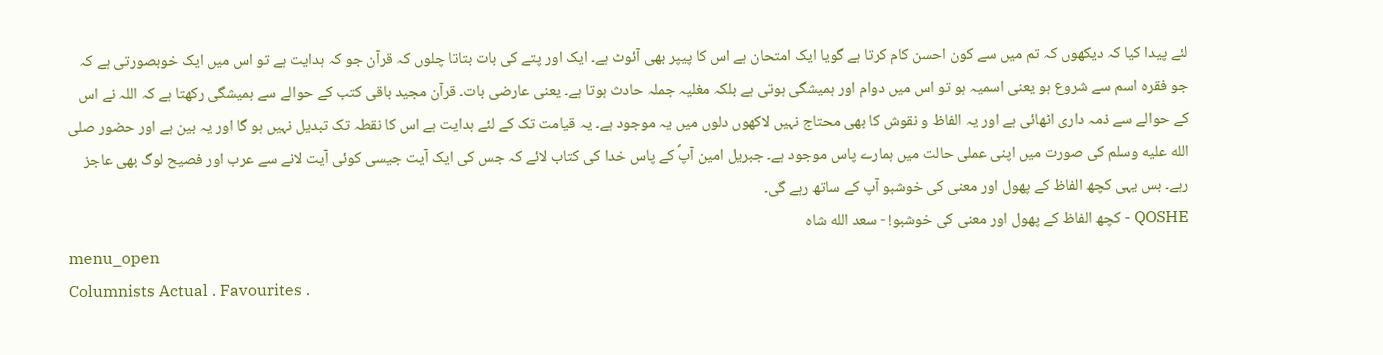لئے پیدا کیا کہ دیکھوں کہ تم میں سے کون احسن کام کرتا ہے گویا ایک امتحان ہے اس کا پیپر بھی آئوٹ ہے۔ ایک اور پتے کی بات بتاتا چلوں کہ قرآن جو کہ ہدایت ہے تو اس میں ایک خوبصورتی ہے کہ جو فقرہ اسم سے شروع ہو یعنی اسمیہ ہو تو اس میں دوام اور ہمیشگی ہوتی ہے بلکہ مغلیہ جملہ حادث ہوتا ہے۔ یعنی عارضی بات۔ قرآن مجید باقی کتب کے حوالے سے ہمیشگی رکھتا ہے کہ اللہ نے اس کے حوالے سے ذمہ داری اٹھائی ہے اور یہ الفاظ و نقوش کا بھی محتاج نہیں لاکھوں دلوں میں یہ موجود ہے۔ یہ قیامت تک کے لئے ہدایت ہے اس کا نقطہ تک تبدیل نہیں ہو گا اور یہ بین ہے اور حضور صلى الله عليه وسلم کی صورت میں اپنی عملی حالت میں ہمارے پاس موجود ہے۔ جبریل امین آپؐ کے پاس خدا کی کتاب لائے کہ جس کی ایک آیت جیسی کوئی آیت لانے سے عرب اور فصیح لوگ بھی عاجز رہے۔ بس یہی کچھ الفاظ کے پھول اور معنی کی خوشبو آپ کے ساتھ رہے گی۔
QOSHE - کچھ الفاظ کے پھول اور معنی کی خوشبو! - سعد الله شاہ
menu_open
Columnists Actual . Favourites .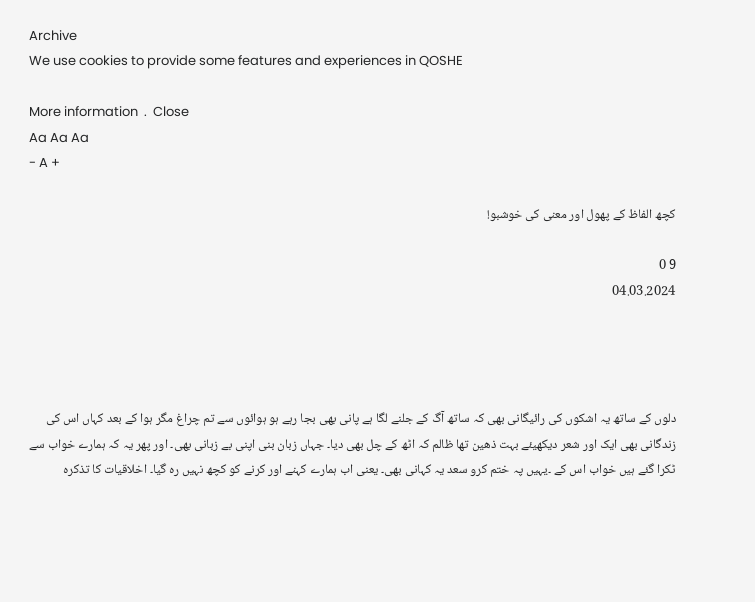Archive
We use cookies to provide some features and experiences in QOSHE

More information  .  Close
Aa Aa Aa
- A +

کچھ الفاظ کے پھول اور معنی کی خوشبو!

9 0
04.03.2024




دلوں کے ساتھ یہ اشکوں کی رائیگانی بھی کہ ساتھ آگ کے جلنے لگا ہے پانی بھی بجا رہے ہو ہوائوں سے تم چراغ مگر ہوا کے بعد کہاں اس کی زندگانی بھی ایک اور شعر دیکھیئے بہت ذھین تھا ظالم کہ اٹھ کے چل بھی دیا۔ جہاں زبان بنی اپنی بے زبانی بھی۔ اور پھر یہ کہ ہمارے خواب سے ٹکرا گئے ہیں خواب اس کے ۔یہیں پہ ختم کرو سعد یہ کہانی بھی۔ یعنی اب ہمارے کہنے اور کرنے کو کچھ نہیں رہ گیا۔ اخلاقیات کا تذکرہ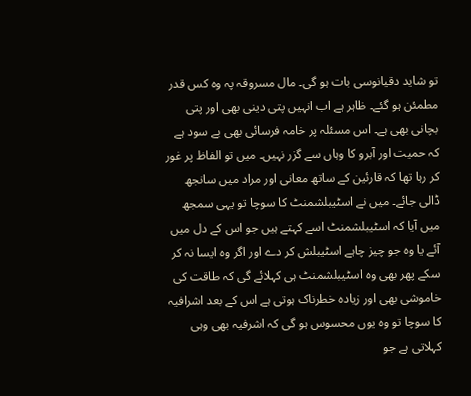تو شاید دقیانوسی بات ہو گی۔ مال مسروقہ پہ وہ کس قدر مطمئن ہو گئے۔ ظاہر ہے اب انہیں پتی دینی بھی اور پتی بچانی بھی ہے۔ اس مسئلہ پر خامہ فرسائی بھی بے سود ہے کہ حمیت اور آبرو کا وہاں سے گزر نہیں۔ میں تو الفاظ پر غور کر رہا تھا کہ قارئین کے ساتھ معانی اور مراد میں سانجھ ڈالی جائے۔ میں نے اسٹیبلشمنٹ کا سوچا تو یہی سمجھ میں آیا کہ اسٹیبلشمنٹ اسے کہتے ہیں جو اس کے دل میں آئے یا وہ جو چیز چاہے اسٹیبلش کر دے اور اگر وہ ایسا نہ کر سکے پھر بھی وہ اسٹیبلشمنٹ ہی کہلائے گی کہ طاقت کی خاموشی بھی اور زیادہ خطرناک ہوتی ہے اس کے بعد اشرافیہ کا سوچا تو وہ یوں محسوس ہو گی کہ اشرفیہ بھی وہی کہلاتی ہے جو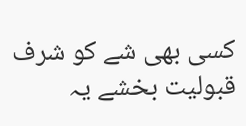کسی بھی شے کو شرف قبولیت بخشے یہ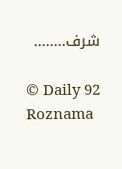شرف........

© Daily 92 Roznama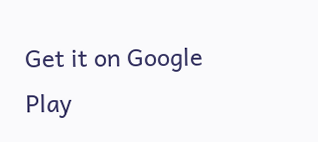Get it on Google Play